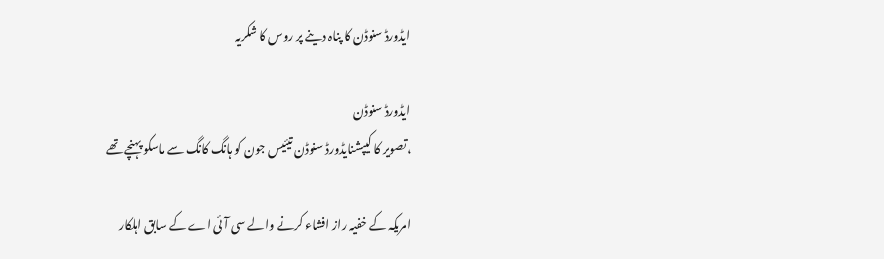ایڈورڈ سنوڈن کا پناہ دینے پر روس کا شکریہ

ایڈورڈ سنوڈن
،تصویر کا کیپشنایڈورڈ سنوڈن تیئیس جون کو ہانگ کانگ سے ماسکو پہنچے تھے

امریکہ کے خفیہ راز افشاء کرنے والے سی آئی اے کے سابق اہلکار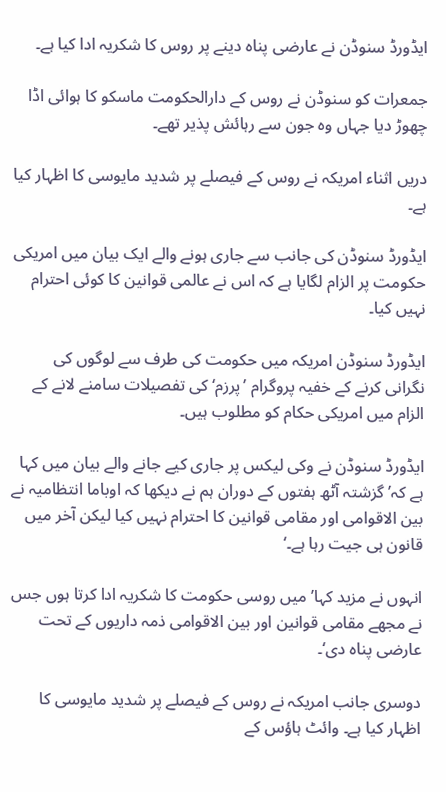ایڈورڈ سنوڈن نے عارضی پناہ دینے پر روس کا شکریہ ادا کیا ہے۔

جمعرات کو سنوڈن نے روس کے دارالحکومت ماسکو کا ہوائی اڈا چھوڑ دیا جہاں وہ جون سے رہائش پذیر تھے۔

دریں اثناء امریکہ نے روس کے فیصلے پر شدید مایوسی کا اظہار کیا ہے۔

ایڈورڈ سنوڈن کی جانب سے جاری ہونے والے ایک بیان میں امریکی حکومت پر الزام لگایا ہے کہ اس نے عالمی قوانین کا کوئی احترام نہیں کیا۔

ایڈورڈ سنوڈن امریکہ میں حکومت کی طرف سے لوگوں کی نگرانی کرنے کے خفیہ پروگرام ’پرزم‘ کی تفصیلات سامنے لانے کے الزام میں امریکی حکام کو مطلوب ہیں۔

ایڈورڈ سنوڈن نے وکی لیکس پر جاری کیے جانے والے بیان میں کہا ہے کہ’ گزشتہ آٹھ ہفتوں کے دوران ہم نے دیکھا کہ اوباما انتظامیہ نے بین الاقوامی اور مقامی قوانین کا احترام نہیں کیا لیکن آخر میں قانون ہی جیت رہا ہے۔‘

انہوں نے مزید کہا’میں روسی حکومت کا شکریہ ادا کرتا ہوں جس نے مجھے مقامی قوانین اور بین الاقوامی ذمہ داریوں کے تحت عارضی پناہ دی‘۔

دوسری جانب امریکہ نے روس کے فیصلے پر شدید مایوسی کا اظہار کیا ہے۔ وائٹ ہاؤس کے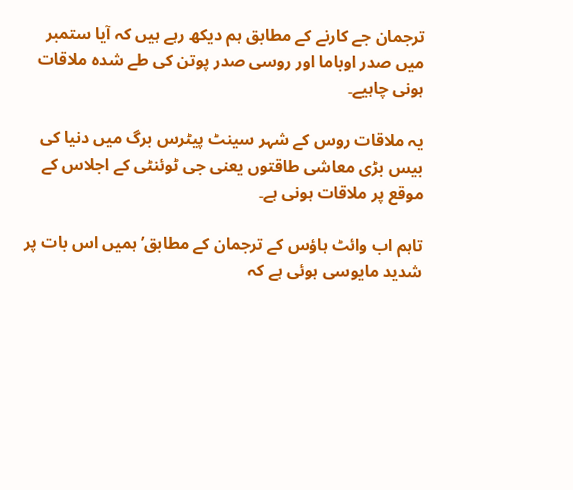ترجمان جے کارنے کے مطابق ہم دیکھ رہے ہیں کہ آیا ستمبر میں صدر اوباما اور روسی صدر پوتن کی طے شدہ ملاقات ہونی چاہیے۔

یہ ملاقات روس کے شہر سینٹ پیٹرس برگ میں دنیا کی بیس بڑی معاشی طاقتوں یعنی جی ٹوئنٹی کے اجلاس کے موقع پر ملاقات ہونی ہے۔

تاہم اب وائٹ ہاؤس کے ترجمان کے مطابق’ہمیں اس بات پر شدید مایوسی ہوئی ہے کہ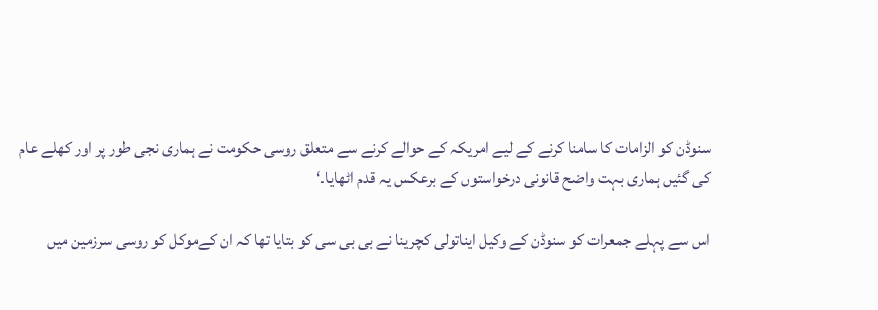سنوڈن کو الزامات کا سامنا کرنے کے لیے امریکہ کے حوالے کرنے سے متعلق روسی حکومت نے ہماری نجی طور پر اور کھلے عام کی گئیں ہماری بہت واضح قانونی درخواستوں کے برعکس یہ قدم اٹھایا۔‘

اس سے پہلے جمعرات کو سنوڈن کے وکیل ایناتولی کچرینا نے بی بی سی کو بتایا تھا کہ ان کےموکل کو روسی سرزمین میں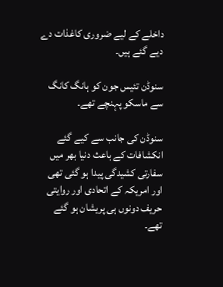داخلے کے لیے ضروری کاغذات دے دیے گئے ہیں۔

سنوڈن تئیس جون کو ہانگ کانگ سے ماسکو پہنچے تھے۔

سنوڈن کی جانب سے کیے گئے انکشافات کے باعث دنیا بھر میں سفارتی کشیدگی پیدا ہو گئی تھی اور امریکہ کے اتحادی اور روایتی حریف دونوں ہی پریشان ہو گئے تھے۔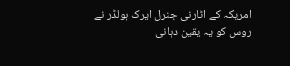امریکہ کے اٹارنی جنرل ایرک ہولڈر نے روس کو یہ یقین دہانی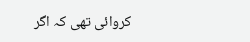کروائی تھی کہ اگر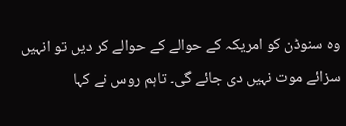وہ سنوڈن کو امریکہ کے حوالے کے حوالے کر دیں تو انہیں سزائے موت نہیں دی جائے گی۔ تاہم روس نے کہا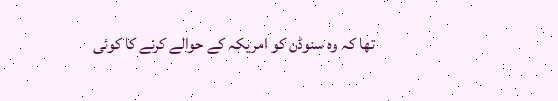تھا کہ وہ سنوڈن کو امریکہ کے حوالے کرنے کا کوئی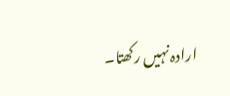ارادہ نہیں رکھتا۔